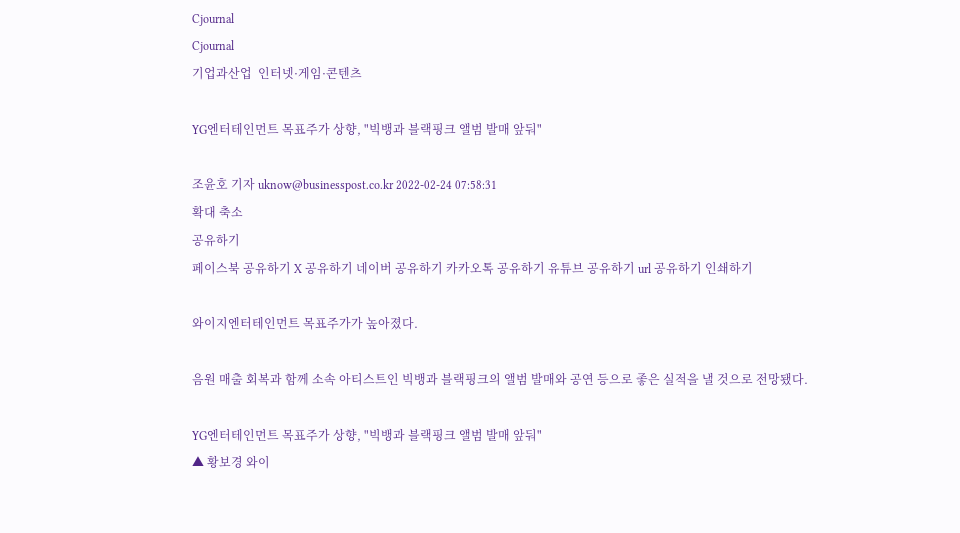Cjournal
Cjournal
기업과산업  인터넷·게임·콘텐츠

YG엔터테인먼트 목표주가 상향, "빅뱅과 블랙핑크 앨범 발매 앞둬"

조윤호 기자 uknow@businesspost.co.kr 2022-02-24 07:58:31
확대 축소
공유하기
페이스북 공유하기 X 공유하기 네이버 공유하기 카카오톡 공유하기 유튜브 공유하기 url 공유하기 인쇄하기

와이지엔터테인먼트 목표주가가 높아졌다.

음원 매출 회복과 함께 소속 아티스트인 빅뱅과 블랙핑크의 앨범 발매와 공연 등으로 좋은 실적을 낼 것으로 전망됐다.

YG엔터테인먼트 목표주가 상향, "빅뱅과 블랙핑크 앨범 발매 앞둬"
▲ 황보경 와이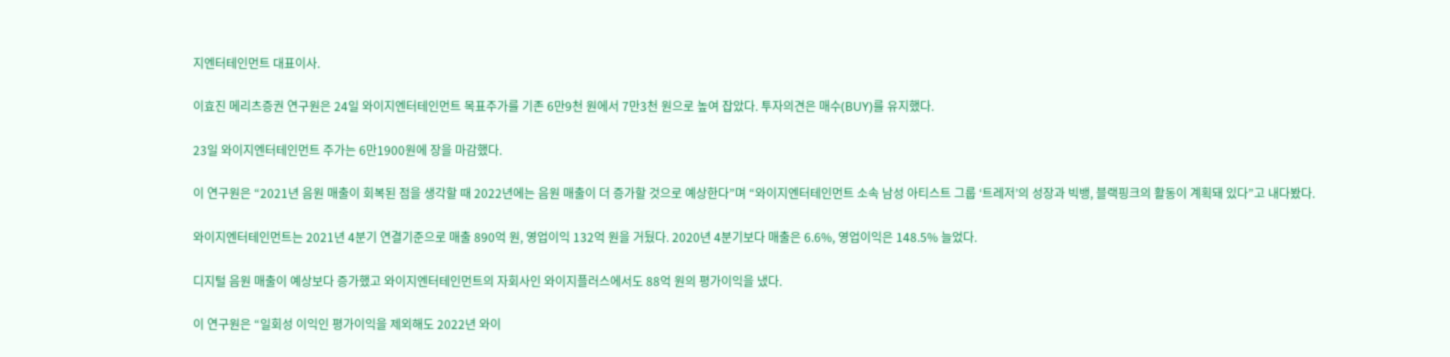지엔터테인먼트 대표이사.

이효진 메리츠증권 연구원은 24일 와이지엔터테인먼트 목표주가를 기존 6만9천 원에서 7만3천 원으로 높여 잡았다. 투자의견은 매수(BUY)를 유지했다.

23일 와이지엔터테인먼트 주가는 6만1900원에 장을 마감했다.

이 연구원은 “2021년 음원 매출이 회복된 점을 생각할 때 2022년에는 음원 매출이 더 증가할 것으로 예상한다”며 “와이지엔터테인먼트 소속 남성 아티스트 그룹 ‘트레저’의 성장과 빅뱅, 블랙핑크의 활동이 계획돼 있다”고 내다봤다.

와이지엔터테인먼트는 2021년 4분기 연결기준으로 매출 890억 원, 영업이익 132억 원을 거뒀다. 2020년 4분기보다 매출은 6.6%, 영업이익은 148.5% 늘었다.

디지털 음원 매출이 예상보다 증가했고 와이지엔터테인먼트의 자회사인 와이지플러스에서도 88억 원의 평가이익을 냈다.

이 연구원은 “일회성 이익인 평가이익을 제외해도 2022년 와이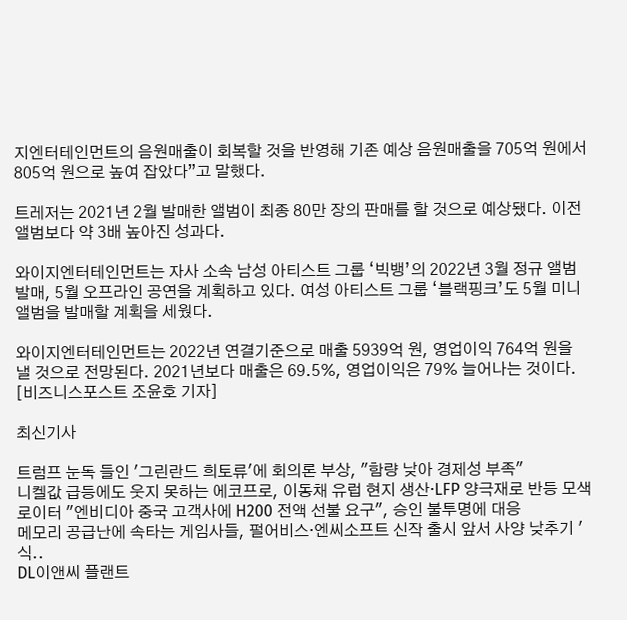지엔터테인먼트의 음원매출이 회복할 것을 반영해 기존 예상 음원매출을 705억 원에서 805억 원으로 높여 잡았다”고 말했다.

트레저는 2021년 2월 발매한 앨범이 최종 80만 장의 판매를 할 것으로 예상됐다. 이전 앨범보다 약 3배 높아진 성과다.

와이지엔터테인먼트는 자사 소속 남성 아티스트 그룹 ‘빅뱅’의 2022년 3월 정규 앨범 발매, 5월 오프라인 공연을 계획하고 있다. 여성 아티스트 그룹 ‘블랙핑크’도 5월 미니 앨범을 발매할 계획을 세웠다.

와이지엔터테인먼트는 2022년 연결기준으로 매출 5939억 원, 영업이익 764억 원을 낼 것으로 전망된다. 2021년보다 매출은 69.5%, 영업이익은 79% 늘어나는 것이다. [비즈니스포스트 조윤호 기자]

최신기사

트럼프 눈독 들인 '그린란드 희토류'에 회의론 부상, "함량 낮아 경제성 부족"
니켈값 급등에도 웃지 못하는 에코프로, 이동채 유럽 현지 생산·LFP 양극재로 반등 모색
로이터 "엔비디아 중국 고객사에 H200 전액 선불 요구", 승인 불투명에 대응
메모리 공급난에 속타는 게임사들, 펄어비스·엔씨소프트 신작 출시 앞서 사양 낮추기 '식..
DL이앤씨 플랜트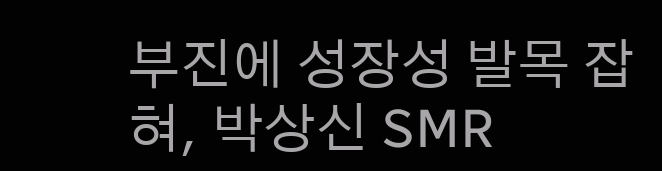부진에 성장성 발목 잡혀, 박상신 SMR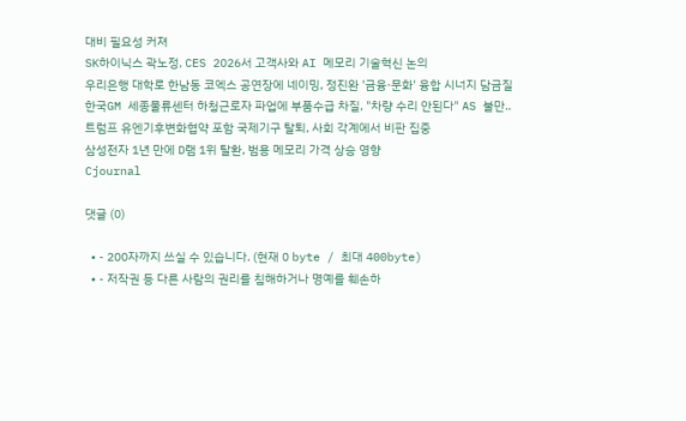대비 필요성 커져
SK하이닉스 곽노정, CES 2026서 고객사와 AI 메모리 기술혁신 논의
우리은행 대학로 한남동 코엑스 공연장에 네이밍, 정진완 '금융·문화' 융합 시너지 담금질
한국GM 세종물류센터 하청근로자 파업에 부품수급 차질, "차량 수리 안된다" AS 불만..
트럼프 유엔기후변화협약 포함 국제기구 탈퇴, 사회 각계에서 비판 집중
삼성전자 1년 만에 D램 1위 탈환, 범용 메모리 가격 상승 영향
Cjournal

댓글 (0)

  • - 200자까지 쓰실 수 있습니다. (현재 0 byte / 최대 400byte)
  • - 저작권 등 다른 사람의 권리를 침해하거나 명예를 훼손하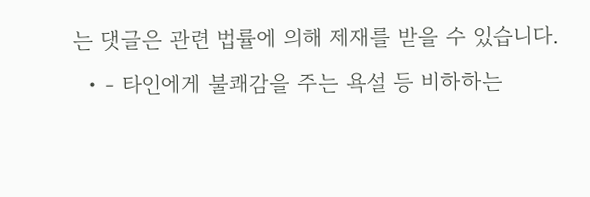는 댓글은 관련 법률에 의해 제재를 받을 수 있습니다.
  • - 타인에게 불쾌감을 주는 욕설 등 비하하는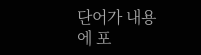단어가 내용에 포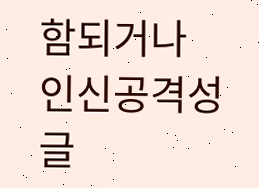함되거나 인신공격성 글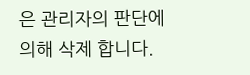은 관리자의 판단에 의해 삭제 합니다.